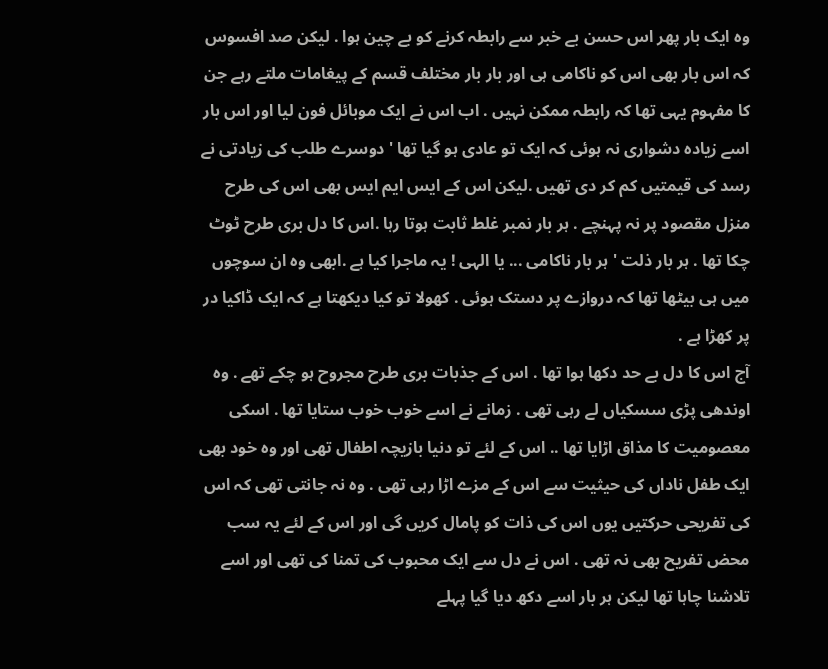وہ ایک بار پھر اس حسن بے خبر سے رابطہ کرنے کو بے چین ہوا . لیکن صد افسوس کہ اس بار بھی اس کو ناکامی ہی اور بار بار مختلف قسم کے پیغامات ملتے رہے جن کا مفہوم یہی تھا کہ رابطہ ممکن نہیں . اب اس نے ایک موبائل فون لیا اور اس بار اسے زیادہ دشواری نہ ہوئی کہ ایک تو عادی ہو گیا تھا ' دوسرے طلب کی زیادتی نے رسد کی قیمتیں کم کر دی تھیں .لیکن اس کے ایس ایم ایس بھی اس کی طرح منزل مقصود پر نہ پہنچے . ہر بار نمبر غلط ثابت ہوتا رہا .اس کا دل بری طرح ٹوٹ چکا تھا . ہر بار ذلت ' ہر بار ناکامی ... یا الہی ! یہ ماجرا کیا ہے .ابھی وہ ان سوچوں میں ہی بیٹھا تھا کہ دروازے پر دستک ہوئی . کھولا تو کیا دیکھتا ہے کہ ایک ڈاکیا در پر کھڑا ہے .
آج اس کا دل بے حد دکھا ہوا تھا . اس کے جذبات بری طرح مجروح ہو چکے تھے . وہ اوندھی پڑی سسکیاں لے رہی تھی . زمانے نے اسے خوب خوب ستایا تھا . اسکی معصومیت کا مذاق اڑایا تھا .. اس کے لئے تو دنیا بازیچہ اطفال تھی اور وہ خود بھی ایک طفل ناداں کی حیثیت سے اس کے مزے اڑا رہی تھی . وہ نہ جانتی تھی کہ اس کی تفریحی حرکتیں یوں اس کی ذات کو پامال کریں گی اور اس کے لئے یہ سب محض تفریح بھی نہ تھی . اس نے دل سے ایک محبوب کی تمنا کی تھی اور اسے تلاشنا چاہا تھا لیکن ہر بار اسے دکھ دیا گیا پہلے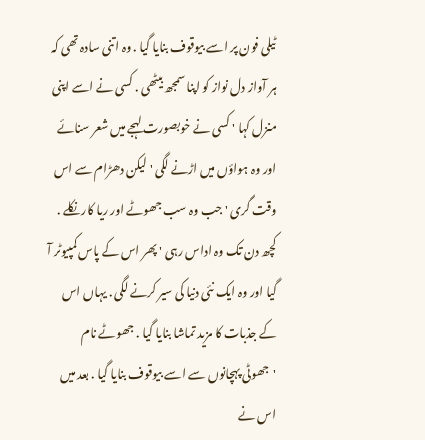ٹیلی فون پر اسے بیوقوف بنایا گیا . وہ اتنی سادہ تھی کہ ہر آواز دل نواز کو اپنا سمجھ بیٹھی . کسی نے اسے اپنی منزل کہا ' کسی نے خوبصورت لہجے میں شعر سنائے اور وہ ہواؤں میں اڑنے لگی ' لیکن دھڑام سے اس وقت گری ' جب وہ سب جھوٹے اور ریا کار نکلے . کچھ دن تک وہ اداس رہی ' پھر اس کے پاس کمپیوٹر آ گیا اور وہ ایک نئی دنیا کی سیر کرنے لگی . یہاں اس کے جذبات کا مزید تماشا بنایا گیا . جھوٹے نام 'جھوٹی پہچانوں سے اسے بیوقوف بنایا گیا . بعد میں اس نے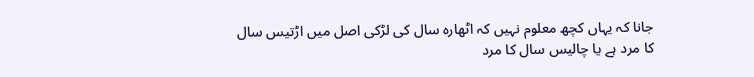جانا کہ یہاں کچھ معلوم نہیں کہ اٹھارہ سال کی لڑکی اصل میں اڑتیس سال کا مرد ہے یا چالیس سال کا مرد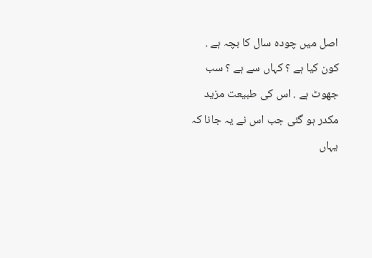اصل میں چودہ سال کا بچہ ہے . کون کیا ہے ؟ کہاں سے ہے ؟ سب جھوٹ ہے . اس کی طبیعت مزید مکدر ہو گئی جب اس نے یہ جانا کہ یہاں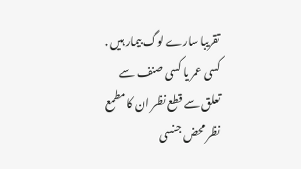تقریبا سارے لوگ بیمار ہیں . کسی عمر یا کسی صنف سے تعلق سے قطع نظر ان کا مطمع نظر محض جنسی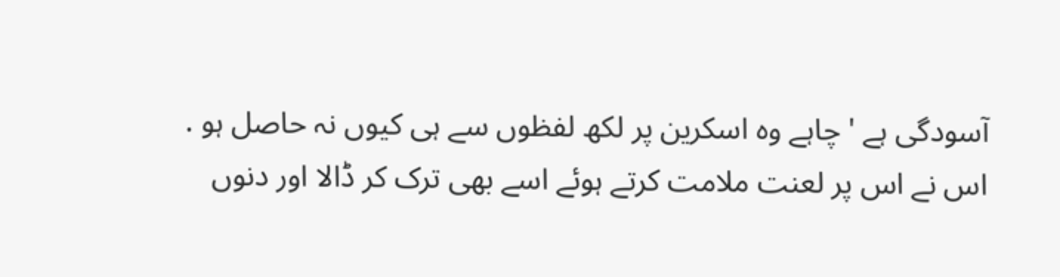آسودگی ہے ' چاہے وہ اسکرین پر لکھ لفظوں سے ہی کیوں نہ حاصل ہو .
اس نے اس پر لعنت ملامت کرتے ہوئے اسے بھی ترک کر ڈالا اور دنوں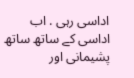اداسی رہی . اب اداسی کے ساتھ ساتھ پشیمانی اور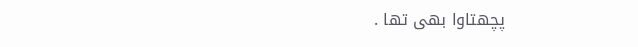پچھتاوا بھی تھا .